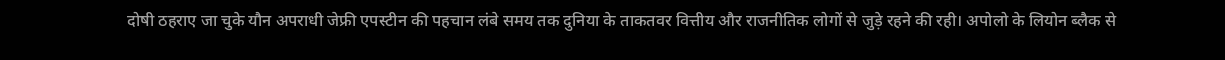दोषी ठहराए जा चुके यौन अपराधी जेफ्री एपस्टीन की पहचान लंबे समय तक दुनिया के ताकतवर वित्तीय और राजनीतिक लोगों से जुड़े रहने की रही। अपोलो के लियोन ब्लैक से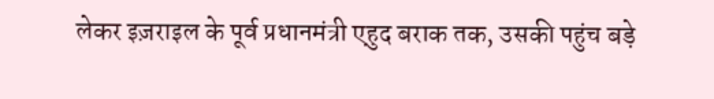लेकर इज़राइल के पूर्व प्रधानमंत्री एहुद बराक तक, उसकी पहुंच बड़े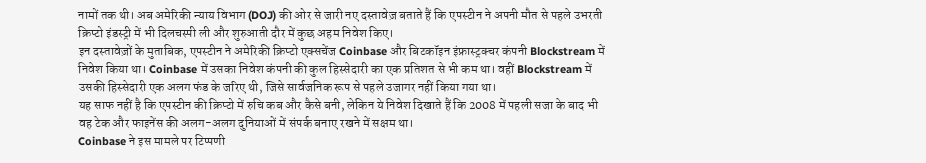नामों तक थी। अब अमेरिकी न्याय विभाग (DOJ) की ओर से जारी नए दस्तावेज़ बताते हैं कि एपस्टीन ने अपनी मौत से पहले उभरती क्रिप्टो इंडस्ट्री में भी दिलचस्पी ली और शुरुआती दौर में कुछ अहम निवेश किए।
इन दस्तावेज़ों के मुताबिक, एपस्टीन ने अमेरिकी क्रिप्टो एक्सचेंज Coinbase और बिटकॉइन इंफ्रास्ट्रक्चर कंपनी Blockstream में निवेश किया था। Coinbase में उसका निवेश कंपनी की कुल हिस्सेदारी का एक प्रतिशत से भी कम था। वहीं Blockstream में उसकी हिस्सेदारी एक अलग फंड के जरिए थी, जिसे सार्वजनिक रूप से पहले उजागर नहीं किया गया था।
यह साफ नहीं है कि एपस्टीन की क्रिप्टो में रुचि कब और कैसे बनी, लेकिन ये निवेश दिखाते हैं कि 2008 में पहली सजा के बाद भी वह टेक और फाइनेंस की अलग-अलग दुनियाओं में संपर्क बनाए रखने में सक्षम था।
Coinbase ने इस मामले पर टिप्पणी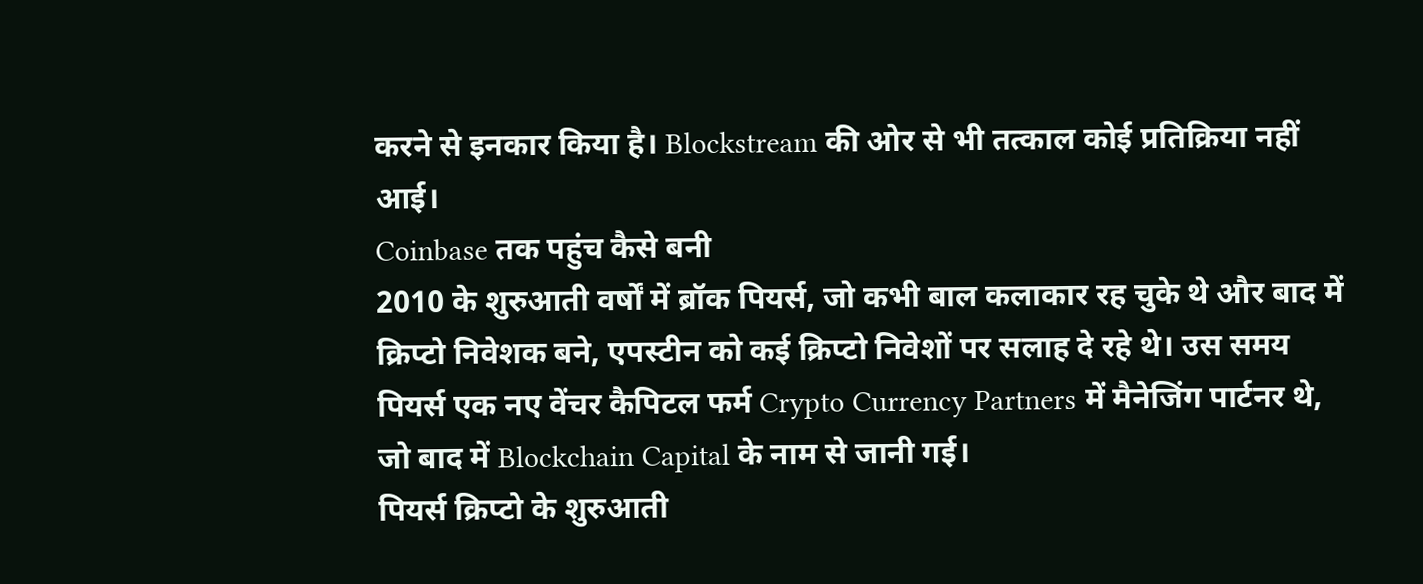करने से इनकार किया है। Blockstream की ओर से भी तत्काल कोई प्रतिक्रिया नहीं आई।
Coinbase तक पहुंच कैसे बनी
2010 के शुरुआती वर्षों में ब्रॉक पियर्स, जो कभी बाल कलाकार रह चुके थे और बाद में क्रिप्टो निवेशक बने, एपस्टीन को कई क्रिप्टो निवेशों पर सलाह दे रहे थे। उस समय पियर्स एक नए वेंचर कैपिटल फर्म Crypto Currency Partners में मैनेजिंग पार्टनर थे, जो बाद में Blockchain Capital के नाम से जानी गई।
पियर्स क्रिप्टो के शुरुआती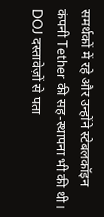समर्थकों में रहे और उन्होंने स्टेबलकॉइन कंपनी Tether की सह-स्थापना भी की थी।
DOJ दस्तावेज़ों से पता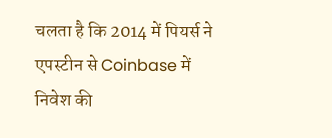चलता है कि 2014 में पियर्स ने एपस्टीन से Coinbase में निवेश की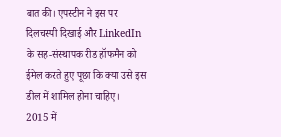बात की। एपस्टीन ने इस पर दिलचस्पी दिखाई और LinkedIn के सह-संस्थापक रीड हॉफमैन को ईमेल करते हुए पूछा कि क्या उसे इस डील में शामिल होना चाहिए।
2015 में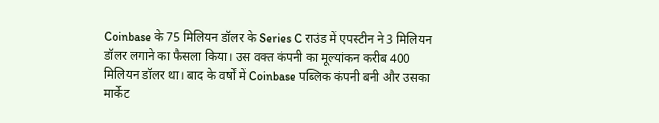Coinbase के 75 मिलियन डॉलर के Series C राउंड में एपस्टीन ने 3 मिलियन डॉलर लगाने का फैसला किया। उस वक्त कंपनी का मूल्यांकन करीब 400 मिलियन डॉलर था। बाद के वर्षों में Coinbase पब्लिक कंपनी बनी और उसका मार्केट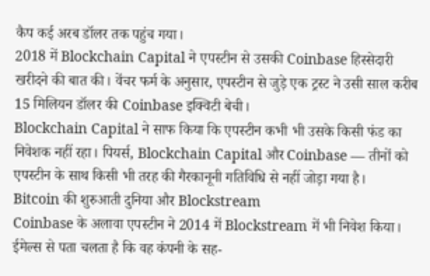कैप कई अरब डॉलर तक पहुंच गया।
2018 में Blockchain Capital ने एपस्टीन से उसकी Coinbase हिस्सेदारी खरीदने की बात की। वेंचर फर्म के अनुसार, एपस्टीन से जुड़े एक ट्रस्ट ने उसी साल करीब 15 मिलियन डॉलर की Coinbase इक्विटी बेची।
Blockchain Capital ने साफ किया कि एपस्टीन कभी भी उसके किसी फंड का निवेशक नहीं रहा। पियर्स, Blockchain Capital और Coinbase — तीनों को एपस्टीन के साथ किसी भी तरह की गैरकानूनी गतिविधि से नहीं जोड़ा गया है।
Bitcoin की शुरुआती दुनिया और Blockstream
Coinbase के अलावा एपस्टीन ने 2014 में Blockstream में भी निवेश किया। ईमेल्स से पता चलता है कि वह कंपनी के सह-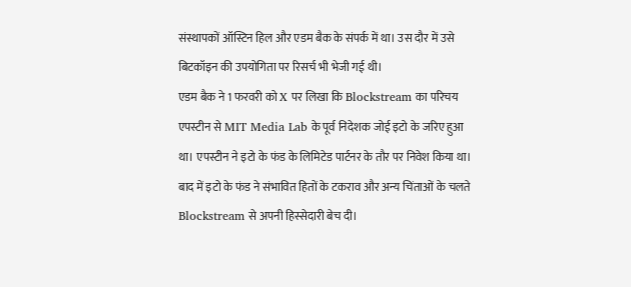संस्थापकों ऑस्टिन हिल और एडम बैक के संपर्क में था। उस दौर में उसे बिटकॉइन की उपयोगिता पर रिसर्च भी भेजी गई थी।
एडम बैक ने 1 फरवरी को X पर लिखा कि Blockstream का परिचय एपस्टीन से MIT Media Lab के पूर्व निदेशक जोई इटो के जरिए हुआ था। एपस्टीन ने इटो के फंड के लिमिटेड पार्टनर के तौर पर निवेश किया था। बाद में इटो के फंड ने संभावित हितों के टकराव और अन्य चिंताओं के चलते Blockstream से अपनी हिस्सेदारी बेच दी।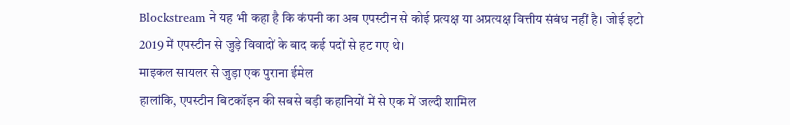Blockstream ने यह भी कहा है कि कंपनी का अब एपस्टीन से कोई प्रत्यक्ष या अप्रत्यक्ष वित्तीय संबंध नहीं है। जोई इटो 2019 में एपस्टीन से जुड़े विवादों के बाद कई पदों से हट गए थे।
माइकल सायलर से जुड़ा एक पुराना ईमेल
हालांकि, एपस्टीन बिटकॉइन की सबसे बड़ी कहानियों में से एक में जल्दी शामिल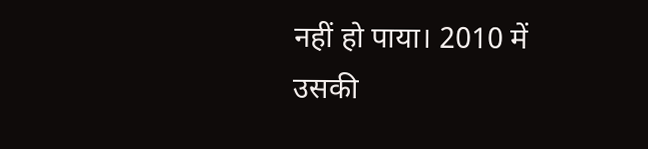नहीं हो पाया। 2010 में उसकी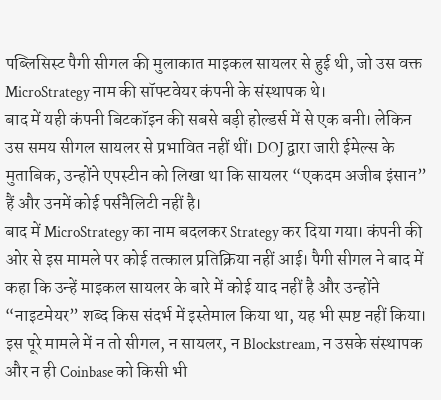पब्लिसिस्ट पैगी सीगल की मुलाकात माइकल सायलर से हुई थी, जो उस वक्त MicroStrategy नाम की सॉफ्टवेयर कंपनी के संस्थापक थे।
बाद में यही कंपनी बिटकॉइन की सबसे बड़ी होल्डर्स में से एक बनी। लेकिन उस समय सीगल सायलर से प्रभावित नहीं थीं। DOJ द्वारा जारी ईमेल्स के मुताबिक, उन्होंने एपस्टीन को लिखा था कि सायलर “एकदम अजीब इंसान” हैं और उनमें कोई पर्सनैलिटी नहीं है।
बाद में MicroStrategy का नाम बदलकर Strategy कर दिया गया। कंपनी की ओर से इस मामले पर कोई तत्काल प्रतिक्रिया नहीं आई। पैगी सीगल ने बाद में कहा कि उन्हें माइकल सायलर के बारे में कोई याद नहीं है और उन्होंने “नाइटमेयर” शब्द किस संदर्भ में इस्तेमाल किया था, यह भी स्पष्ट नहीं किया।
इस पूरे मामले में न तो सीगल, न सायलर, न Blockstream, न उसके संस्थापक और न ही Coinbase को किसी भी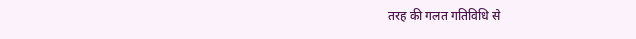तरह की गलत गतिविधि से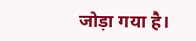जोड़ा गया है।